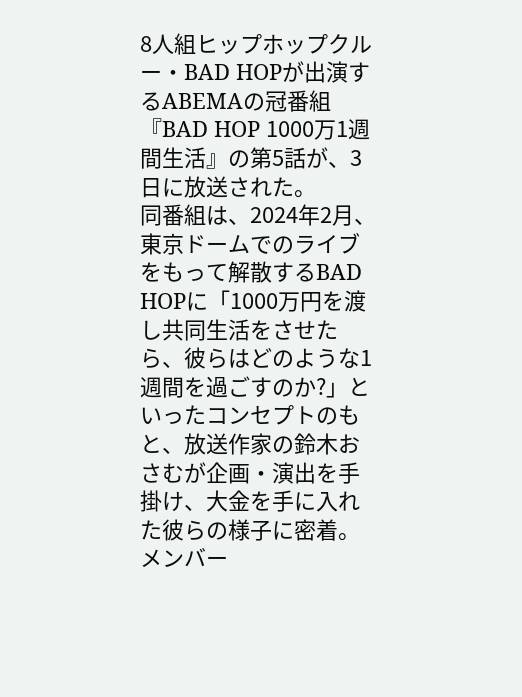8人組ヒップホップクルー・BAD HOPが出演するABEMAの冠番組『BAD HOP 1000万1週間生活』の第5話が、3日に放送された。
同番組は、2024年2月、東京ドームでのライブをもって解散するBAD HOPに「1000万円を渡し共同生活をさせたら、彼らはどのような1週間を過ごすのか?」といったコンセプトのもと、放送作家の鈴木おさむが企画・演出を手掛け、大金を手に入れた彼らの様子に密着。メンバー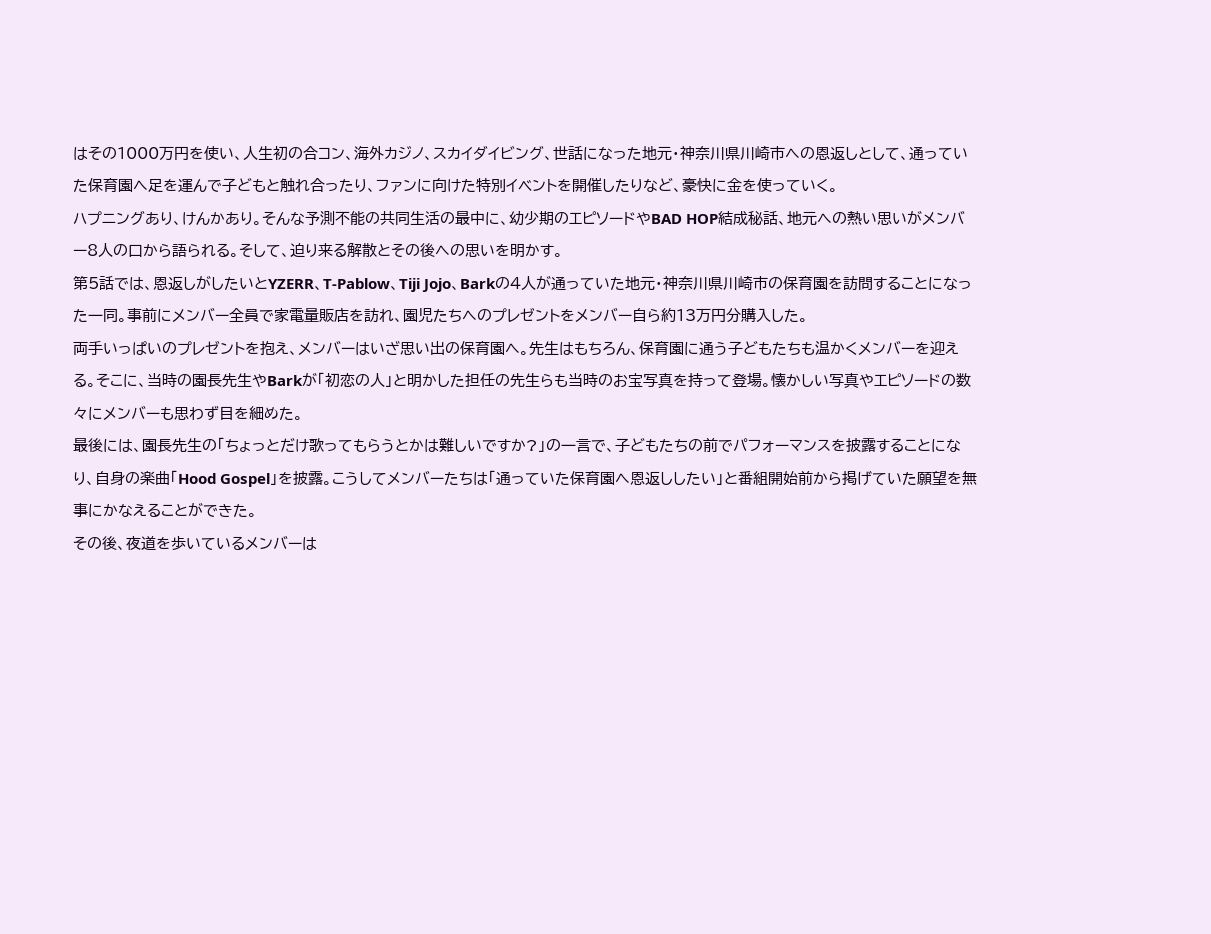はその1000万円を使い、人生初の合コン、海外カジノ、スカイダイビング、世話になった地元・神奈川県川崎市への恩返しとして、通っていた保育園へ足を運んで子どもと触れ合ったり、ファンに向けた特別イベントを開催したりなど、豪快に金を使っていく。
ハプニングあり、けんかあり。そんな予測不能の共同生活の最中に、幼少期のエピソードやBAD HOP結成秘話、地元への熱い思いがメンバー8人の口から語られる。そして、迫り来る解散とその後への思いを明かす。
第5話では、恩返しがしたいとYZERR、T-Pablow、Tiji Jojo、Barkの4人が通っていた地元・神奈川県川崎市の保育園を訪問することになった一同。事前にメンバー全員で家電量販店を訪れ、園児たちへのプレゼントをメンバー自ら約13万円分購入した。
両手いっぱいのプレゼントを抱え、メンバーはいざ思い出の保育園へ。先生はもちろん、保育園に通う子どもたちも温かくメンバーを迎える。そこに、当時の園長先生やBarkが「初恋の人」と明かした担任の先生らも当時のお宝写真を持って登場。懐かしい写真やエピソードの数々にメンバーも思わず目を細めた。
最後には、園長先生の「ちょっとだけ歌ってもらうとかは難しいですか?」の一言で、子どもたちの前でパフォーマンスを披露することになり、自身の楽曲「Hood Gospel」を披露。こうしてメンバーたちは「通っていた保育園へ恩返ししたい」と番組開始前から掲げていた願望を無事にかなえることができた。
その後、夜道を歩いているメンバーは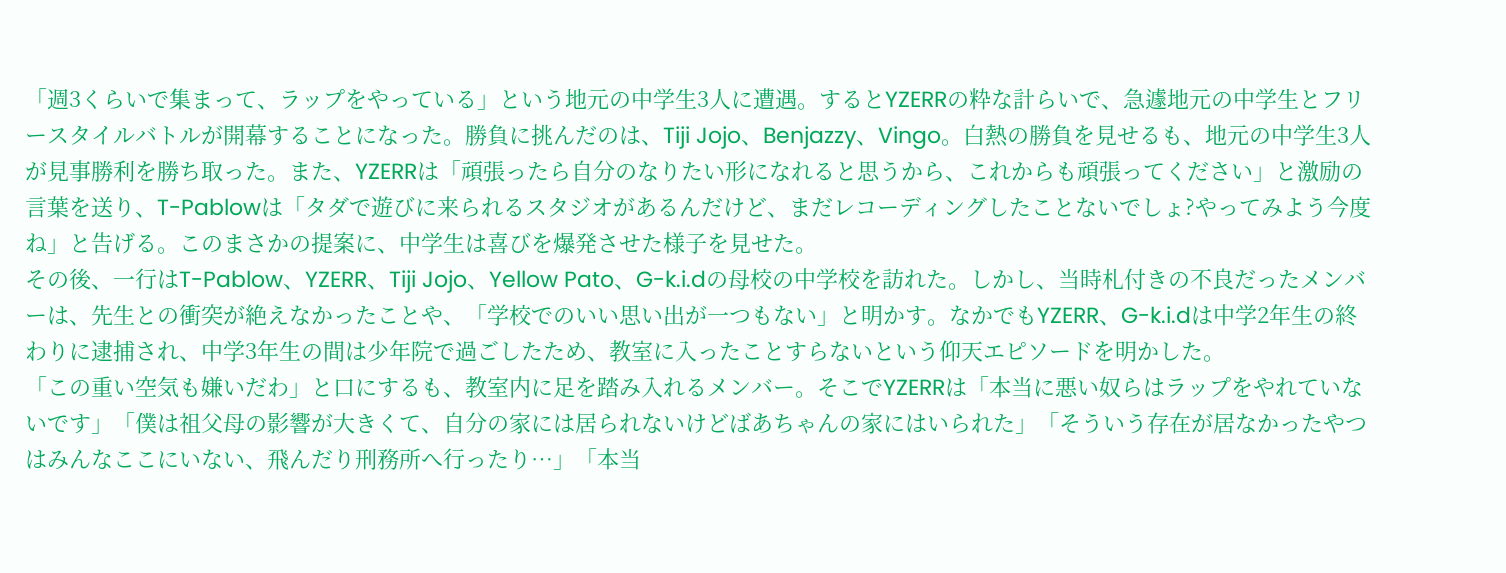「週3くらいで集まって、ラップをやっている」という地元の中学生3人に遭遇。するとYZERRの粋な計らいで、急遽地元の中学生とフリースタイルバトルが開幕することになった。勝負に挑んだのは、Tiji Jojo、Benjazzy、Vingo。白熱の勝負を見せるも、地元の中学生3人が見事勝利を勝ち取った。また、YZERRは「頑張ったら自分のなりたい形になれると思うから、これからも頑張ってください」と激励の言葉を送り、T-Pablowは「タダで遊びに来られるスタジオがあるんだけど、まだレコーディングしたことないでしょ?やってみよう今度ね」と告げる。このまさかの提案に、中学生は喜びを爆発させた様子を見せた。
その後、一行はT-Pablow、YZERR、Tiji Jojo、Yellow Pato、G-k.i.dの母校の中学校を訪れた。しかし、当時札付きの不良だったメンバーは、先生との衝突が絶えなかったことや、「学校でのいい思い出が一つもない」と明かす。なかでもYZERR、G-k.i.dは中学2年生の終わりに逮捕され、中学3年生の間は少年院で過ごしたため、教室に入ったことすらないという仰天エピソードを明かした。
「この重い空気も嫌いだわ」と口にするも、教室内に足を踏み入れるメンバー。そこでYZERRは「本当に悪い奴らはラップをやれていないです」「僕は祖父母の影響が大きくて、自分の家には居られないけどばあちゃんの家にはいられた」「そういう存在が居なかったやつはみんなここにいない、飛んだり刑務所へ行ったり…」「本当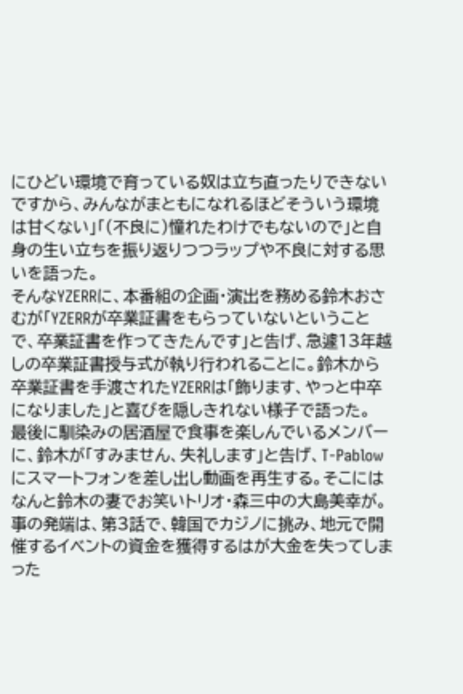にひどい環境で育っている奴は立ち直ったりできないですから、みんながまともになれるほどそういう環境は甘くない」「(不良に)憧れたわけでもないので」と自身の生い立ちを振り返りつつラップや不良に対する思いを語った。
そんなYZERRに、本番組の企画・演出を務める鈴木おさむが「YZERRが卒業証書をもらっていないということで、卒業証書を作ってきたんです」と告げ、急遽13年越しの卒業証書授与式が執り行われることに。鈴木から卒業証書を手渡されたYZERRは「飾ります、やっと中卒になりました」と喜びを隠しきれない様子で語った。
最後に馴染みの居酒屋で食事を楽しんでいるメンバーに、鈴木が「すみません、失礼します」と告げ、T-Pablowにスマートフォンを差し出し動画を再生する。そこにはなんと鈴木の妻でお笑いトリオ・森三中の大島美幸が。事の発端は、第3話で、韓国でカジノに挑み、地元で開催するイベントの資金を獲得するはが大金を失ってしまった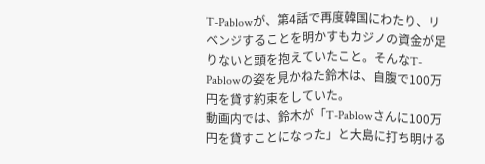T-Pablowが、第4話で再度韓国にわたり、リベンジすることを明かすもカジノの資金が足りないと頭を抱えていたこと。そんなT-Pablowの姿を見かねた鈴木は、自腹で100万円を貸す約束をしていた。
動画内では、鈴木が「T-Pablowさんに100万円を貸すことになった」と大島に打ち明ける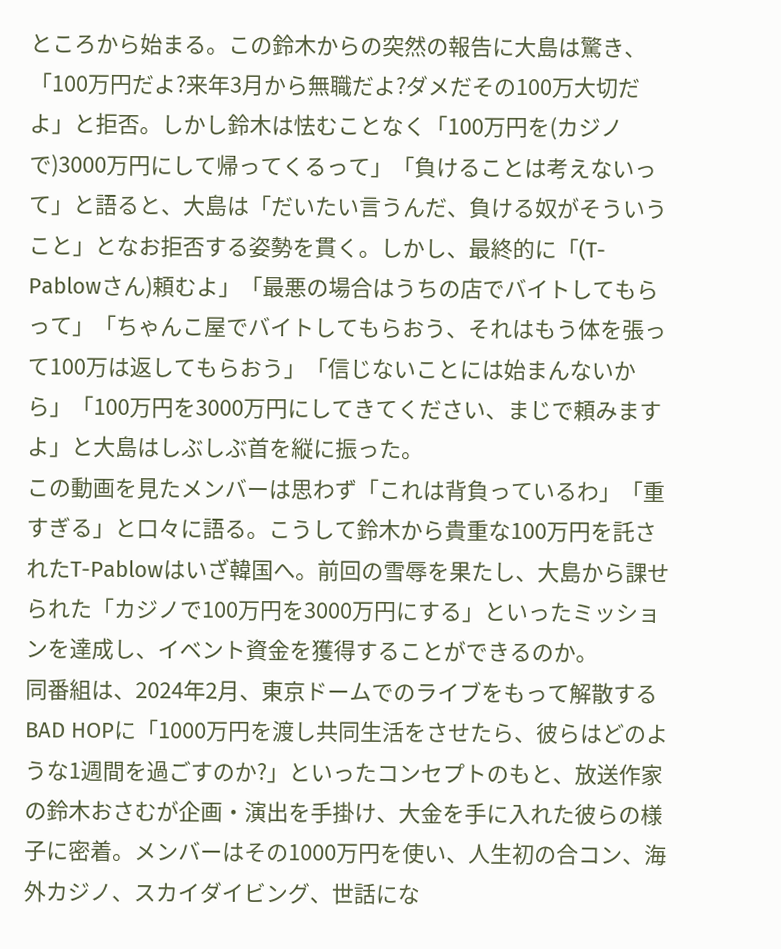ところから始まる。この鈴木からの突然の報告に大島は驚き、「100万円だよ?来年3月から無職だよ?ダメだその100万大切だよ」と拒否。しかし鈴木は怯むことなく「100万円を(カジノで)3000万円にして帰ってくるって」「負けることは考えないって」と語ると、大島は「だいたい言うんだ、負ける奴がそういうこと」となお拒否する姿勢を貫く。しかし、最終的に「(T-Pablowさん)頼むよ」「最悪の場合はうちの店でバイトしてもらって」「ちゃんこ屋でバイトしてもらおう、それはもう体を張って100万は返してもらおう」「信じないことには始まんないから」「100万円を3000万円にしてきてください、まじで頼みますよ」と大島はしぶしぶ首を縦に振った。
この動画を見たメンバーは思わず「これは背負っているわ」「重すぎる」と口々に語る。こうして鈴木から貴重な100万円を託されたT-Pablowはいざ韓国へ。前回の雪辱を果たし、大島から課せられた「カジノで100万円を3000万円にする」といったミッションを達成し、イベント資金を獲得することができるのか。
同番組は、2024年2月、東京ドームでのライブをもって解散するBAD HOPに「1000万円を渡し共同生活をさせたら、彼らはどのような1週間を過ごすのか?」といったコンセプトのもと、放送作家の鈴木おさむが企画・演出を手掛け、大金を手に入れた彼らの様子に密着。メンバーはその1000万円を使い、人生初の合コン、海外カジノ、スカイダイビング、世話にな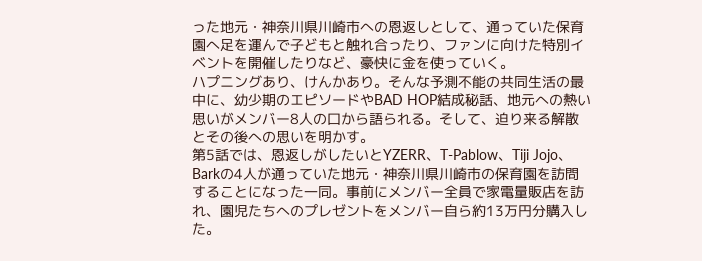った地元・神奈川県川崎市への恩返しとして、通っていた保育園へ足を運んで子どもと触れ合ったり、ファンに向けた特別イベントを開催したりなど、豪快に金を使っていく。
ハプニングあり、けんかあり。そんな予測不能の共同生活の最中に、幼少期のエピソードやBAD HOP結成秘話、地元への熱い思いがメンバー8人の口から語られる。そして、迫り来る解散とその後への思いを明かす。
第5話では、恩返しがしたいとYZERR、T-Pablow、Tiji Jojo、Barkの4人が通っていた地元・神奈川県川崎市の保育園を訪問することになった一同。事前にメンバー全員で家電量販店を訪れ、園児たちへのプレゼントをメンバー自ら約13万円分購入した。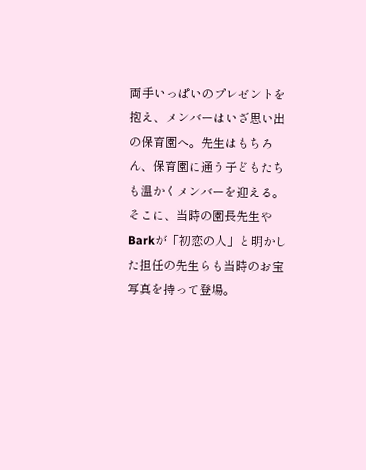両手いっぱいのプレゼントを抱え、メンバーはいざ思い出の保育園へ。先生はもちろん、保育園に通う子どもたちも温かくメンバーを迎える。そこに、当時の園長先生やBarkが「初恋の人」と明かした担任の先生らも当時のお宝写真を持って登場。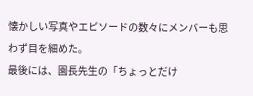懐かしい写真やエピソードの数々にメンバーも思わず目を細めた。
最後には、園長先生の「ちょっとだけ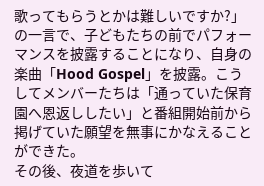歌ってもらうとかは難しいですか?」の一言で、子どもたちの前でパフォーマンスを披露することになり、自身の楽曲「Hood Gospel」を披露。こうしてメンバーたちは「通っていた保育園へ恩返ししたい」と番組開始前から掲げていた願望を無事にかなえることができた。
その後、夜道を歩いて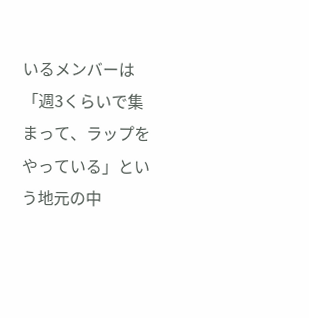いるメンバーは「週3くらいで集まって、ラップをやっている」という地元の中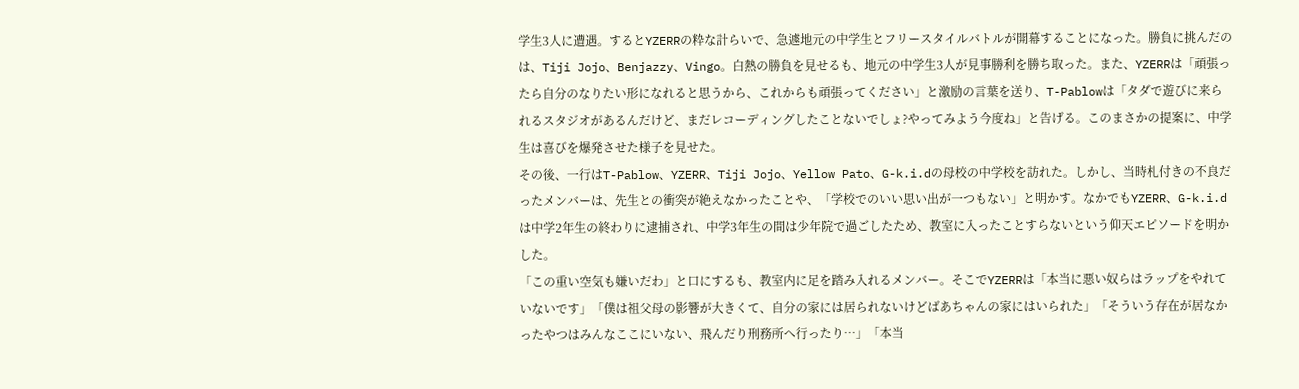学生3人に遭遇。するとYZERRの粋な計らいで、急遽地元の中学生とフリースタイルバトルが開幕することになった。勝負に挑んだのは、Tiji Jojo、Benjazzy、Vingo。白熱の勝負を見せるも、地元の中学生3人が見事勝利を勝ち取った。また、YZERRは「頑張ったら自分のなりたい形になれると思うから、これからも頑張ってください」と激励の言葉を送り、T-Pablowは「タダで遊びに来られるスタジオがあるんだけど、まだレコーディングしたことないでしょ?やってみよう今度ね」と告げる。このまさかの提案に、中学生は喜びを爆発させた様子を見せた。
その後、一行はT-Pablow、YZERR、Tiji Jojo、Yellow Pato、G-k.i.dの母校の中学校を訪れた。しかし、当時札付きの不良だったメンバーは、先生との衝突が絶えなかったことや、「学校でのいい思い出が一つもない」と明かす。なかでもYZERR、G-k.i.dは中学2年生の終わりに逮捕され、中学3年生の間は少年院で過ごしたため、教室に入ったことすらないという仰天エピソードを明かした。
「この重い空気も嫌いだわ」と口にするも、教室内に足を踏み入れるメンバー。そこでYZERRは「本当に悪い奴らはラップをやれていないです」「僕は祖父母の影響が大きくて、自分の家には居られないけどばあちゃんの家にはいられた」「そういう存在が居なかったやつはみんなここにいない、飛んだり刑務所へ行ったり…」「本当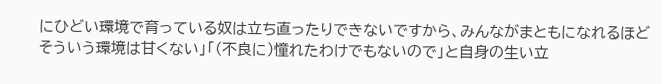にひどい環境で育っている奴は立ち直ったりできないですから、みんながまともになれるほどそういう環境は甘くない」「(不良に)憧れたわけでもないので」と自身の生い立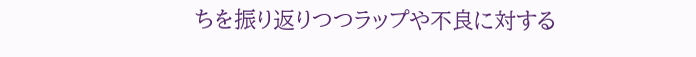ちを振り返りつつラップや不良に対する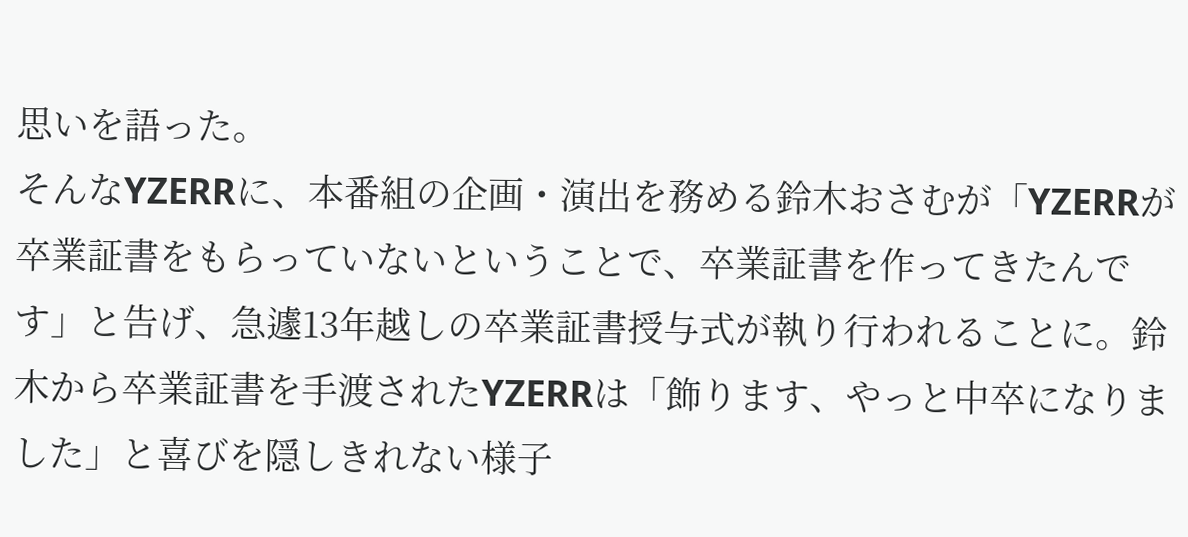思いを語った。
そんなYZERRに、本番組の企画・演出を務める鈴木おさむが「YZERRが卒業証書をもらっていないということで、卒業証書を作ってきたんです」と告げ、急遽13年越しの卒業証書授与式が執り行われることに。鈴木から卒業証書を手渡されたYZERRは「飾ります、やっと中卒になりました」と喜びを隠しきれない様子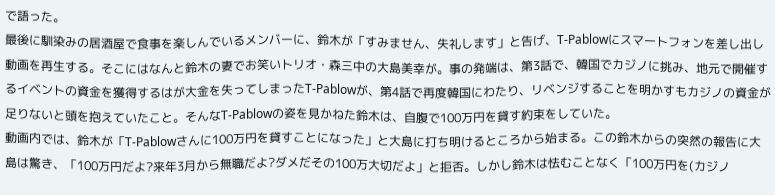で語った。
最後に馴染みの居酒屋で食事を楽しんでいるメンバーに、鈴木が「すみません、失礼します」と告げ、T-Pablowにスマートフォンを差し出し動画を再生する。そこにはなんと鈴木の妻でお笑いトリオ・森三中の大島美幸が。事の発端は、第3話で、韓国でカジノに挑み、地元で開催するイベントの資金を獲得するはが大金を失ってしまったT-Pablowが、第4話で再度韓国にわたり、リベンジすることを明かすもカジノの資金が足りないと頭を抱えていたこと。そんなT-Pablowの姿を見かねた鈴木は、自腹で100万円を貸す約束をしていた。
動画内では、鈴木が「T-Pablowさんに100万円を貸すことになった」と大島に打ち明けるところから始まる。この鈴木からの突然の報告に大島は驚き、「100万円だよ?来年3月から無職だよ?ダメだその100万大切だよ」と拒否。しかし鈴木は怯むことなく「100万円を(カジノ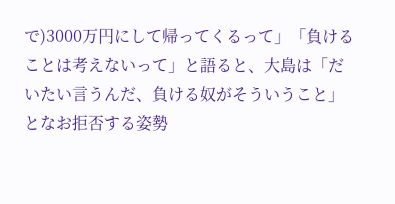で)3000万円にして帰ってくるって」「負けることは考えないって」と語ると、大島は「だいたい言うんだ、負ける奴がそういうこと」となお拒否する姿勢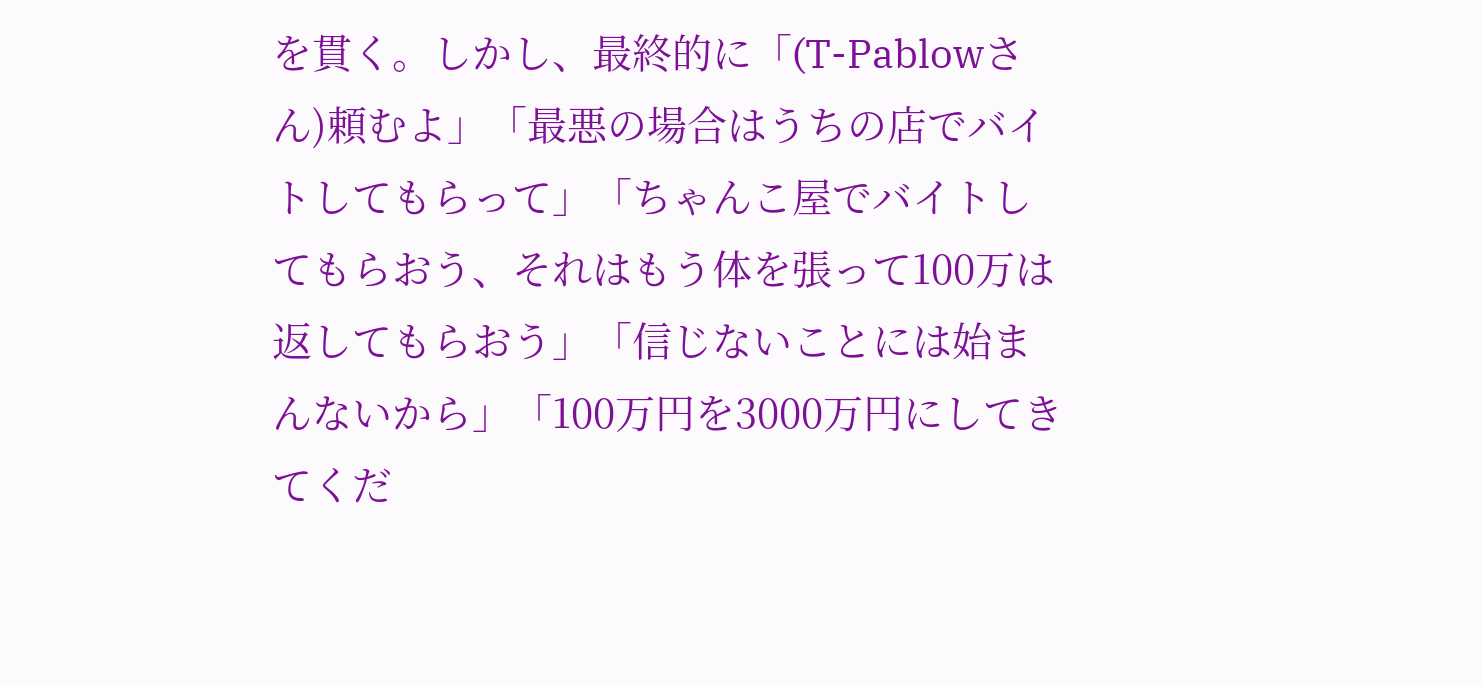を貫く。しかし、最終的に「(T-Pablowさん)頼むよ」「最悪の場合はうちの店でバイトしてもらって」「ちゃんこ屋でバイトしてもらおう、それはもう体を張って100万は返してもらおう」「信じないことには始まんないから」「100万円を3000万円にしてきてくだ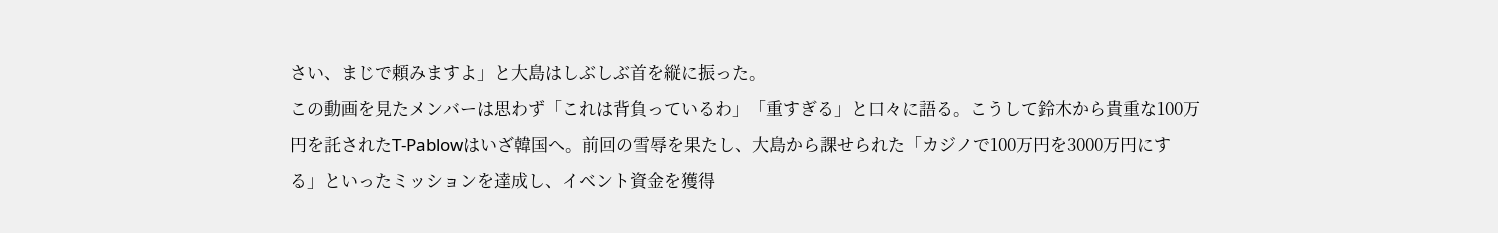さい、まじで頼みますよ」と大島はしぶしぶ首を縦に振った。
この動画を見たメンバーは思わず「これは背負っているわ」「重すぎる」と口々に語る。こうして鈴木から貴重な100万円を託されたT-Pablowはいざ韓国へ。前回の雪辱を果たし、大島から課せられた「カジノで100万円を3000万円にする」といったミッションを達成し、イベント資金を獲得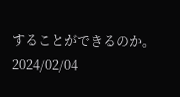することができるのか。
2024/02/04